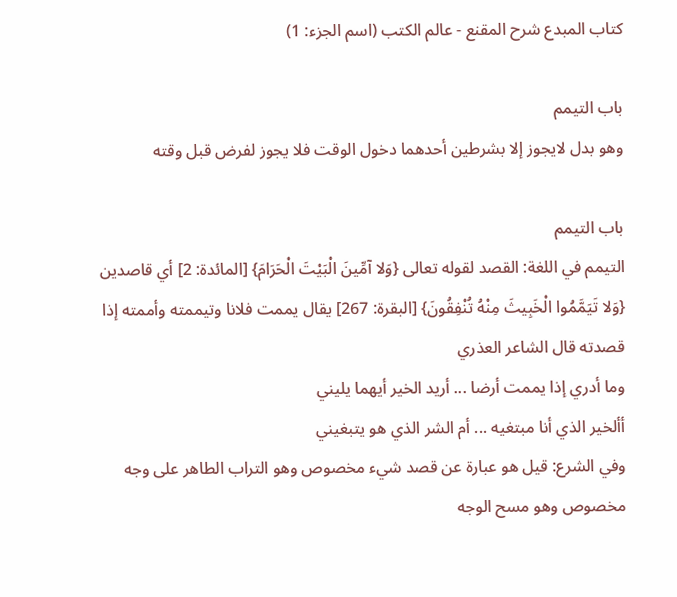كتاب المبدع شرح المقنع - عالم الكتب (اسم الجزء: 1)

باب التيمم
وهو بدل لايجوز إلا بشرطين أحدهما دخول الوقت فلا يجوز لفرض قبل وقته

باب التيمم
التيمم في اللغة: القصد لقوله تعالى {وَلا آمِّينَ الْبَيْتَ الْحَرَامَ} [المائدة: 2] أي قاصدين {وَلا تَيَمَّمُوا الْخَبِيثَ مِنْهُ تُنْفِقُونَ} [البقرة: 267] يقال يممت فلانا وتيممته وأممته إذا قصدته قال الشاعر العذري
وما أدري إذا يممت أرضا ... أريد الخير أيهما يليني
أألخير الذي أنا مبتغيه ... أم الشر الذي هو يتبغيني
وفي الشرع: قيل هو عبارة عن قصد شيء مخصوص وهو التراب الطاهر على وجه مخصوص وهو مسح الوجه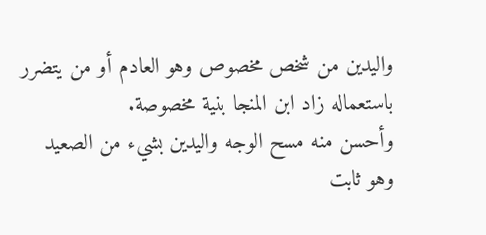واليدين من شخص مخصوص وهو العادم أو من يتضرر باستعماله زاد ابن المنجا بنية مخصوصة.
وأحسن منه مسح الوجه واليدين بشيء من الصعيد وهو ثابت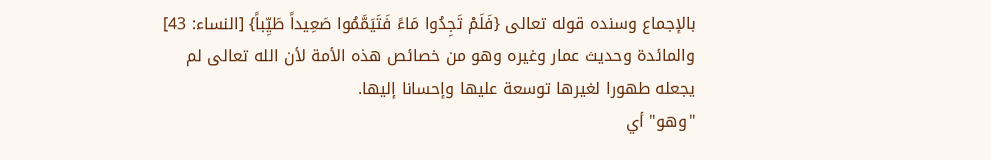بالإجماع وسنده قوله تعالى {فَلَمْ تَجِدُوا مَاءً فَتَيَمَّمُوا صَعِيداً طَيِّباً} [النساء: 43] والمائدة وحديث عمار وغيره وهو من خصائص هذه الأمة لأن الله تعالى لم يجعله طهورا لغيرها توسعة عليها وإحسانا إليها.
"وهو" أي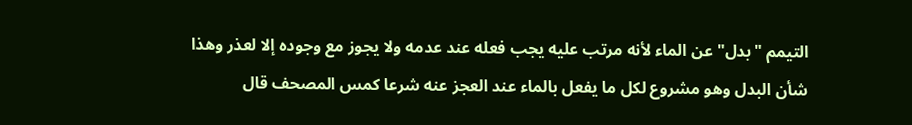التيمم "بدل" عن الماء لأنه مرتب عليه يجب فعله عند عدمه ولا يجوز مع وجوده إلا لعذر وهذا شأن البدل وهو مشروع لكل ما يفعل بالماء عند العجز عنه شرعا كمس المصحف قال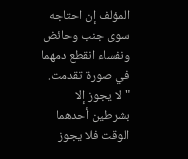المؤلف إن احتاجه سوى جنب وحائض ونفساء انقطع دمهما في صورة تقدمت.
"لا يجوز إلا بشرطين أحدهما الوقت فلا يجوز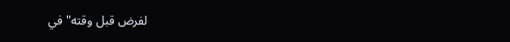لفرض قبل وقته" في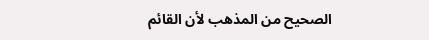الصحيح من المذهب لأن القائم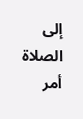إلى الصلاة أمر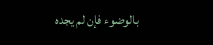بالوضوء فإن لم يجده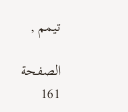تيمم ,

الصفحة 161